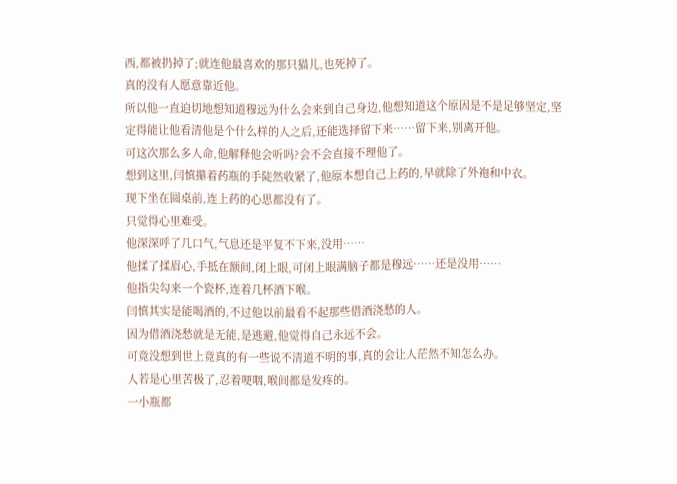西,都被扔掉了;就连他最喜欢的那只猫儿,也死掉了。
真的没有人愿意靠近他。
所以他一直迫切地想知道穆远为什么会来到自己身边,他想知道这个原因是不是足够坚定,坚定得能让他看清他是个什么样的人之后,还能选择留下来……留下来,别离开他。
可这次那么多人命,他解释他会听吗?会不会直接不理他了。
想到这里,闫慎攥着药瓶的手陡然收紧了,他原本想自己上药的,早就除了外袍和中衣。
现下坐在圆桌前,连上药的心思都没有了。
只觉得心里难受。
他深深呼了几口气,气息还是平复不下来,没用……
他揉了揉眉心,手抵在额间,闭上眼,可闭上眼满脑子都是穆远……还是没用……
他指尖勾来一个瓷杯,连着几杯酒下喉。
闫慎其实是能喝酒的,不过他以前最看不起那些借酒浇愁的人。
因为借酒浇愁就是无能,是逃避,他觉得自己永远不会。
可竟没想到世上竟真的有一些说不清道不明的事,真的会让人茫然不知怎么办。
人若是心里苦极了,忍着哽咽,喉间都是发疼的。
一小瓶都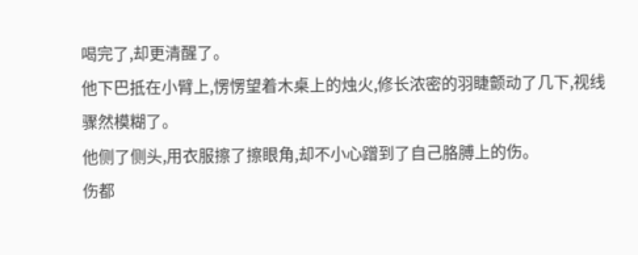喝完了,却更清醒了。
他下巴抵在小臂上,愣愣望着木桌上的烛火,修长浓密的羽睫颤动了几下,视线骤然模糊了。
他侧了侧头,用衣服擦了擦眼角,却不小心蹭到了自己胳膊上的伤。
伤都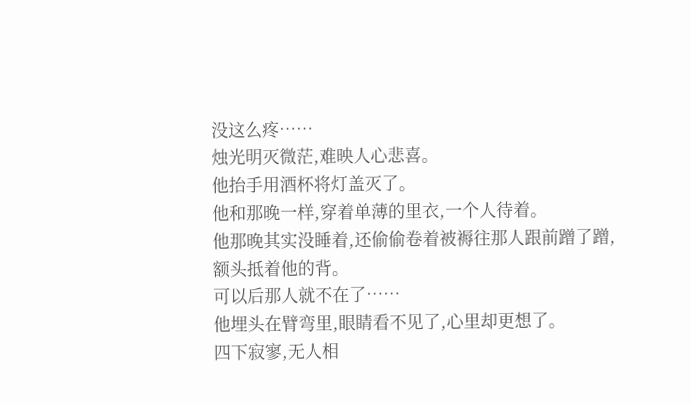没这么疼……
烛光明灭微茫,难映人心悲喜。
他抬手用酒杯将灯盖灭了。
他和那晚一样,穿着单薄的里衣,一个人待着。
他那晚其实没睡着,还偷偷卷着被褥往那人跟前蹭了蹭,额头抵着他的背。
可以后那人就不在了……
他埋头在臂弯里,眼睛看不见了,心里却更想了。
四下寂寥,无人相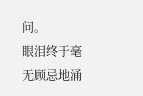问。
眼泪终于毫无顾忌地涌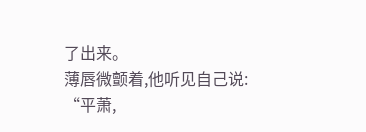了出来。
薄唇微颤着,他听见自己说:
“平萧,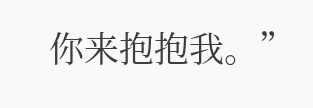你来抱抱我。”